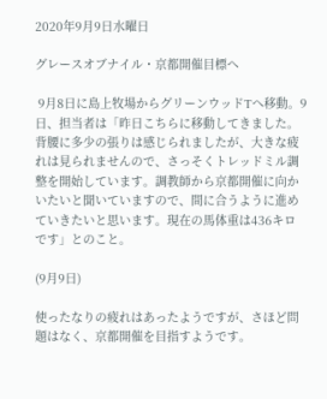2020年9月9日水曜日

グレースオブナイル・京都開催目標へ

 9月8日に島上牧場からグリーンウッドTへ移動。9日、担当者は「昨日こちらに移動してきました。背腰に多少の張りは感じられましたが、大きな疲れは見られませんので、さっそくトレッドミル調整を開始しています。調教師から京都開催に向かいたいと聞いていますので、間に合うように進めていきたいと思います。現在の馬体重は436キロです」とのこと。

(9月9日)

使ったなりの疲れはあったようですが、さほど問題はなく、京都開催を目指すようです。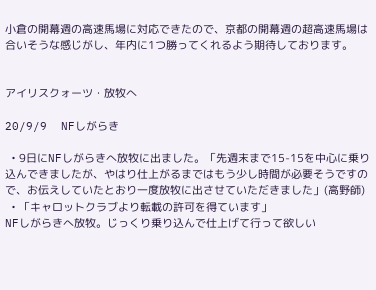小倉の開幕週の高速馬場に対応できたので、京都の開幕週の超高速馬場は合いそうな感じがし、年内に1つ勝ってくれるよう期待しております。


アイリスクォーツ・放牧へ

20/9/9  NFしがらき

  • 9日にNFしがらきへ放牧に出ました。「先週末まで15-15を中心に乗り込んできましたが、やはり仕上がるまではもう少し時間が必要そうですので、お伝えしていたとおり一度放牧に出させていただきました」(高野師)
  • 「キャロットクラブより転載の許可を得ています」
NFしがらきへ放牧。じっくり乗り込んで仕上げて行って欲しい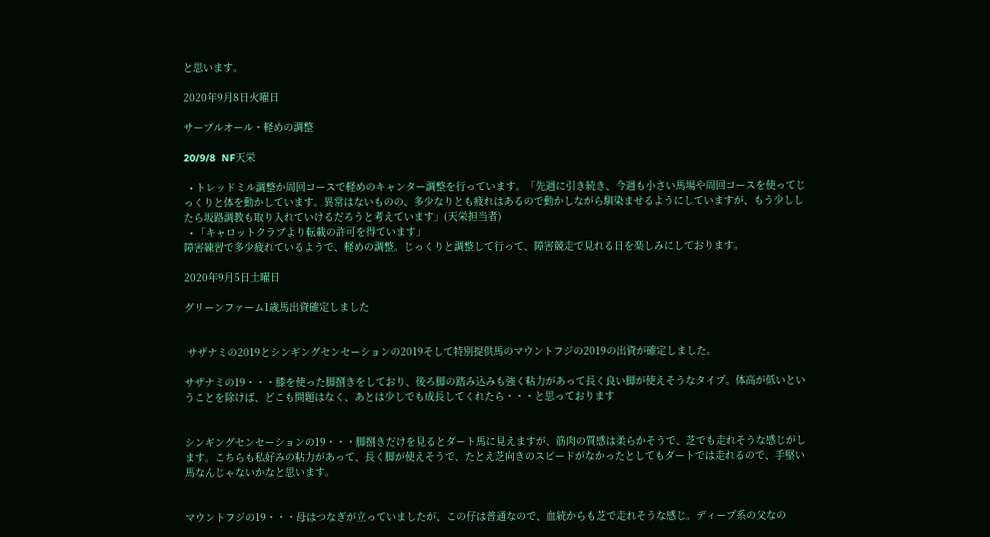と思います。

2020年9月8日火曜日

サーブルオール・軽めの調整

20/9/8  NF天栄

  • トレッドミル調整か周回コースで軽めのキャンター調整を行っています。「先週に引き続き、今週も小さい馬場や周回コースを使ってじっくりと体を動かしています。異常はないものの、多少なりとも疲れはあるので動かしながら馴染ませるようにしていますが、もう少ししたら坂路調教も取り入れていけるだろうと考えています」(天栄担当者)
  • 「キャロットクラブより転載の許可を得ています」
障害練習で多少疲れているようで、軽めの調整。じっくりと調整して行って、障害競走で見れる日を楽しみにしております。

2020年9月5日土曜日

グリーンファーム1歳馬出資確定しました


 サザナミの2019とシンギングセンセーションの2019そして特別提供馬のマウントフジの2019の出資が確定しました。

サザナミの19・・・膝を使った脚捌きをしており、後ろ脚の踏み込みも強く粘力があって長く良い脚が使えそうなタイプ。体高が低いということを除けば、どこも問題はなく、あとは少しでも成長してくれたら・・・と思っております


シンギングセンセーションの19・・・脚捌きだけを見るとダート馬に見えますが、筋肉の質感は柔らかそうで、芝でも走れそうな感じがします。こちらも私好みの粘力があって、長く脚が使えそうで、たとえ芝向きのスピードがなかったとしてもダートでは走れるので、手堅い馬なんじゃないかなと思います。


マウントフジの19・・・母はつなぎが立っていましたが、この仔は普通なので、血統からも芝で走れそうな感じ。ディープ系の父なの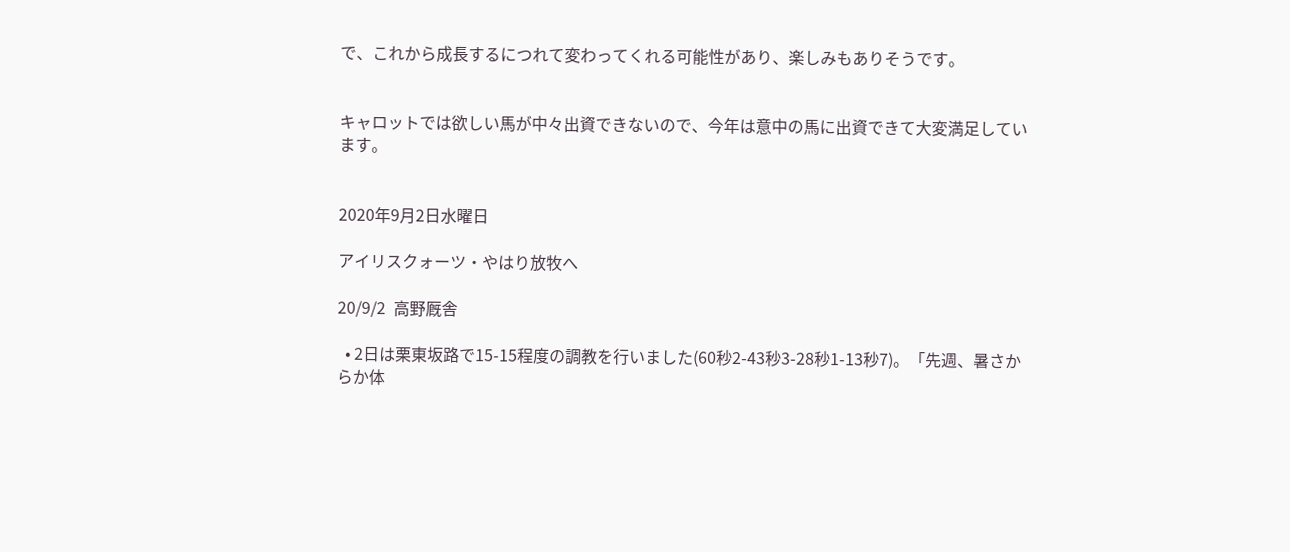で、これから成長するにつれて変わってくれる可能性があり、楽しみもありそうです。


キャロットでは欲しい馬が中々出資できないので、今年は意中の馬に出資できて大変満足しています。


2020年9月2日水曜日

アイリスクォーツ・やはり放牧へ

20/9/2  高野厩舎

  • 2日は栗東坂路で15-15程度の調教を行いました(60秒2-43秒3-28秒1-13秒7)。「先週、暑さからか体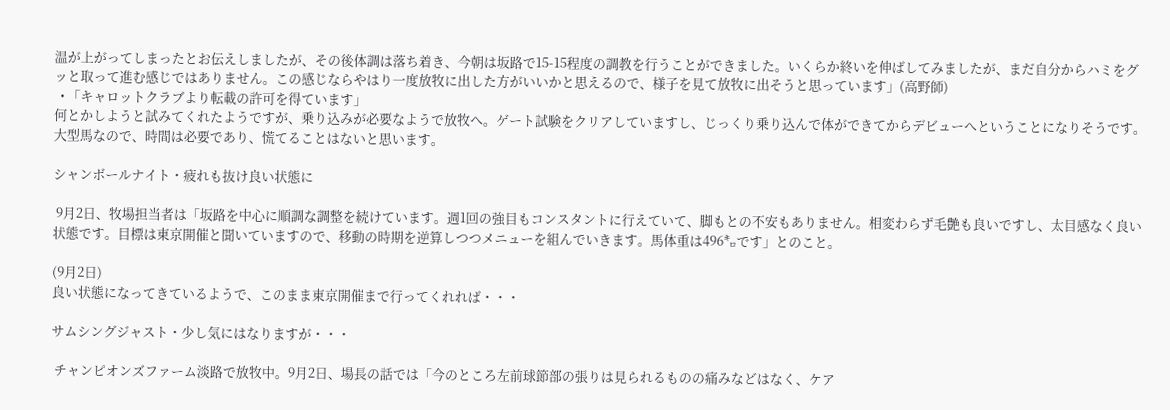温が上がってしまったとお伝えしましたが、その後体調は落ち着き、今朝は坂路で15-15程度の調教を行うことができました。いくらか終いを伸ばしてみましたが、まだ自分からハミをグッと取って進む感じではありません。この感じならやはり一度放牧に出した方がいいかと思えるので、様子を見て放牧に出そうと思っています」(高野師)
  • 「キャロットクラブより転載の許可を得ています」
何とかしようと試みてくれたようですが、乗り込みが必要なようで放牧へ。ゲート試験をクリアしていますし、じっくり乗り込んで体ができてからデビューへということになりそうです。大型馬なので、時間は必要であり、慌てることはないと思います。

シャンボールナイト・疲れも抜け良い状態に

 9月2日、牧場担当者は「坂路を中心に順調な調整を続けています。週1回の強目もコンスタントに行えていて、脚もとの不安もありません。相変わらず毛艶も良いですし、太目感なく良い状態です。目標は東京開催と聞いていますので、移動の時期を逆算しつつメニューを組んでいきます。馬体重は496㌔です」とのこと。

(9月2日)
良い状態になってきているようで、このまま東京開催まで行ってくれれば・・・

サムシングジャスト・少し気にはなりますが・・・

 チャンピオンズファーム淡路で放牧中。9月2日、場長の話では「今のところ左前球節部の張りは見られるものの痛みなどはなく、ケア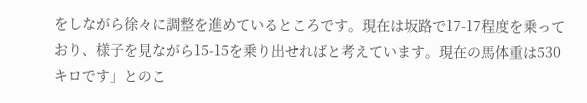をしながら徐々に調整を進めているところです。現在は坂路で17-17程度を乗っており、様子を見ながら15-15を乗り出せればと考えています。現在の馬体重は530キロです」とのこ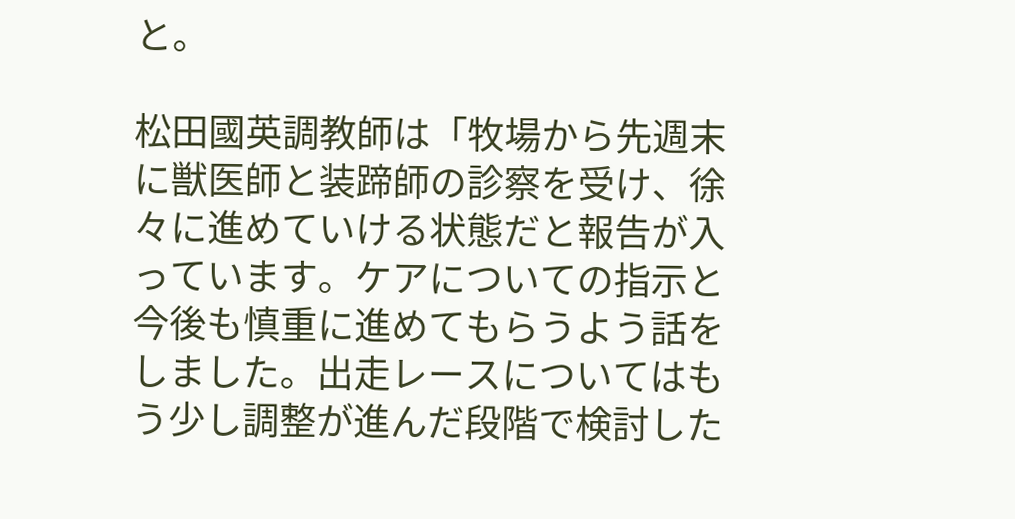と。

松田國英調教師は「牧場から先週末に獣医師と装蹄師の診察を受け、徐々に進めていける状態だと報告が入っています。ケアについての指示と今後も慎重に進めてもらうよう話をしました。出走レースについてはもう少し調整が進んだ段階で検討した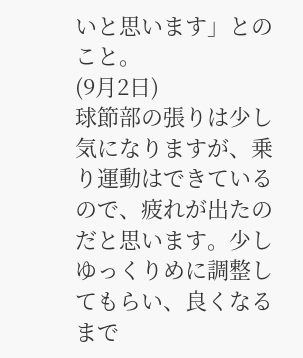いと思います」とのこと。
(9月2日)
球節部の張りは少し気になりますが、乗り運動はできているので、疲れが出たのだと思います。少しゆっくりめに調整してもらい、良くなるまで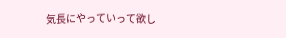気長にやっていって欲し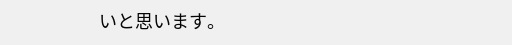いと思います。